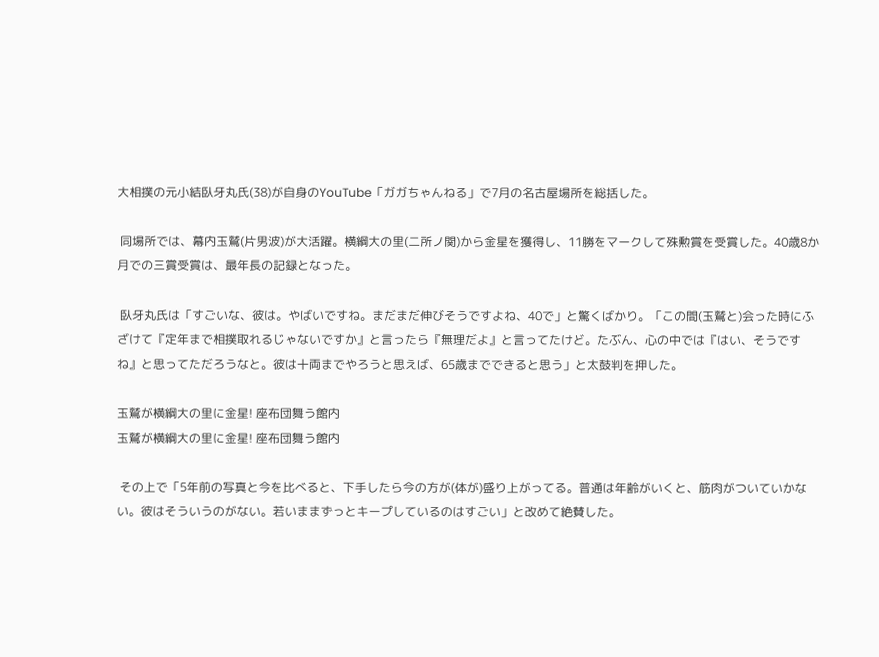大相撲の元小結臥牙丸氏(38)が自身のYouTube「ガガちゃんねる」で7月の名古屋場所を総括した。

 同場所では、幕内玉鷲(片男波)が大活躍。横綱大の里(二所ノ関)から金星を獲得し、11勝をマークして殊勲賞を受賞した。40歳8か月での三賞受賞は、最年長の記録となった。

 臥牙丸氏は「すごいな、彼は。やばいですね。まだまだ伸びそうですよね、40で」と驚くばかり。「この間(玉鷲と)会った時にふざけて『定年まで相撲取れるじゃないですか』と言ったら『無理だよ』と言ってたけど。たぶん、心の中では『はい、そうですね』と思ってただろうなと。彼は十両までやろうと思えば、65歳までできると思う」と太鼓判を押した。

玉鷲が横綱大の里に金星! 座布団舞う館内
玉鷲が横綱大の里に金星! 座布団舞う館内

 その上で「5年前の写真と今を比べると、下手したら今の方が(体が)盛り上がってる。普通は年齢がいくと、筋肉がついていかない。彼はそういうのがない。若いままずっとキープしているのはすごい」と改めて絶賛した。